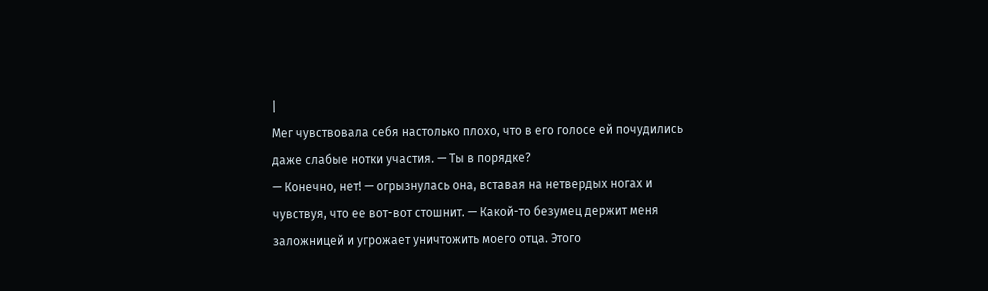|
Мег чувствовала себя настолько плохо, что в его голосе ей почудились даже слабые нотки участия. — Ты в порядке?
— Конечно, нет! — огрызнулась она, вставая на нетвердых ногах и чувствуя, что ее вот-вот стошнит. — Какой-то безумец держит меня заложницей и угрожает уничтожить моего отца. Этого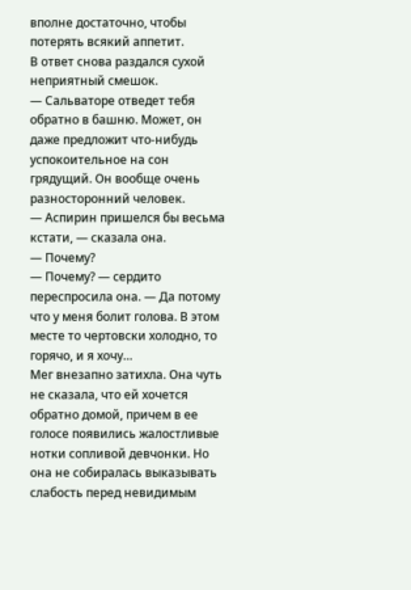вполне достаточно, чтобы потерять всякий аппетит.
В ответ снова раздался сухой неприятный смешок.
— Сальваторе отведет тебя обратно в башню. Может, он даже предложит что-нибудь успокоительное на сон грядущий. Он вообще очень разносторонний человек.
— Аспирин пришелся бы весьма кстати, — сказала она.
— Почему?
— Почему? — сердито переспросила она. — Да потому что у меня болит голова. В этом месте то чертовски холодно, то горячо, и я хочу…
Мег внезапно затихла. Она чуть не сказала, что ей хочется обратно домой, причем в ее голосе появились жалостливые нотки сопливой девчонки. Но она не собиралась выказывать слабость перед невидимым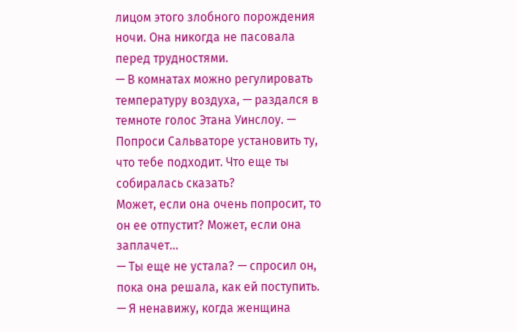лицом этого злобного порождения ночи. Она никогда не пасовала перед трудностями.
— В комнатах можно регулировать температуру воздуха, — раздался в темноте голос Этана Уинслоу. — Попроси Сальваторе установить ту, что тебе подходит. Что еще ты собиралась сказать?
Может, если она очень попросит, то он ее отпустит? Может, если она заплачет…
— Ты еще не устала? — спросил он, пока она решала, как ей поступить. — Я ненавижу, когда женщина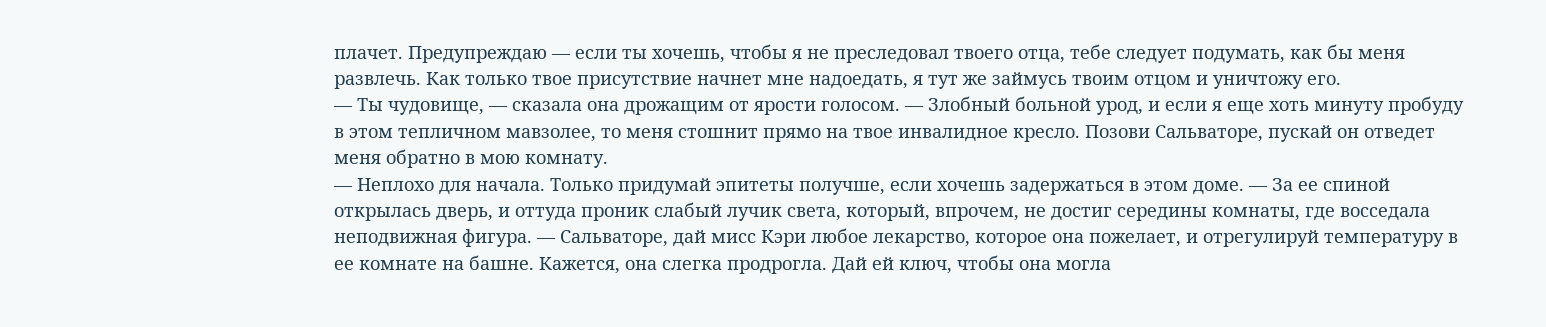плачет. Предупреждаю — если ты хочешь, чтобы я не преследовал твоего отца, тебе следует подумать, как бы меня развлечь. Как только твое присутствие начнет мне надоедать, я тут же займусь твоим отцом и уничтожу его.
— Ты чудовище, — сказала она дрожащим от ярости голосом. — Злобный больной урод, и если я еще хоть минуту пробуду в этом тепличном мавзолее, то меня стошнит прямо на твое инвалидное кресло. Позови Сальваторе, пускай он отведет меня обратно в мою комнату.
— Неплохо для начала. Только придумай эпитеты получше, если хочешь задержаться в этом доме. — За ее спиной открылась дверь, и оттуда проник слабый лучик света, который, впрочем, не достиг середины комнаты, где восседала неподвижная фигура. — Сальваторе, дай мисс Кэри любое лекарство, которое она пожелает, и отрегулируй температуру в ее комнате на башне. Кажется, она слегка продрогла. Дай ей ключ, чтобы она могла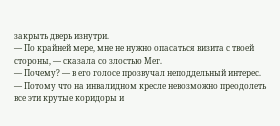закрыть дверь изнутри.
— По крайней мере, мне не нужно опасаться визита с твоей стороны, — сказала со злостью Мег.
— Почему? — в его голосе прозвучал неподдельный интерес.
— Потому что на инвалидном кресле невозможно преодолеть все эти крутые коридоры и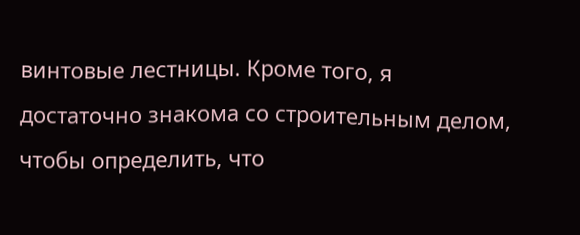винтовые лестницы. Кроме того, я достаточно знакома со строительным делом, чтобы определить, что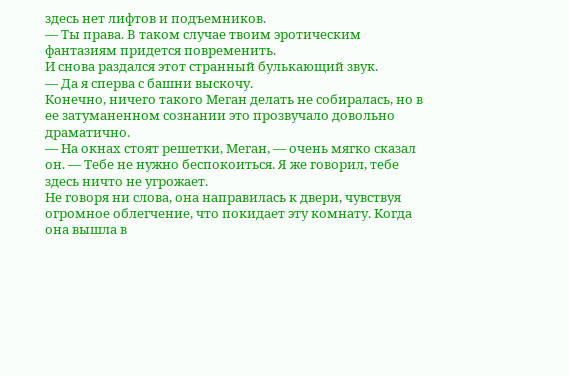здесь нет лифтов и подъемников.
— Ты права. В таком случае твоим эротическим фантазиям придется повременить.
И снова раздался этот странный булькающий звук.
— Да я сперва с башни выскочу.
Конечно, ничего такого Меган делать не собиралась, но в ее затуманенном сознании это прозвучало довольно драматично.
— На окнах стоят решетки, Меган, — очень мягко сказал он. — Тебе не нужно беспокоиться. Я же говорил, тебе здесь ничто не угрожает.
Не говоря ни слова, она направилась к двери, чувствуя огромное облегчение, что покидает эту комнату. Когда она вышла в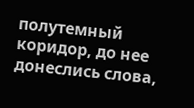полутемный коридор, до нее донеслись слова,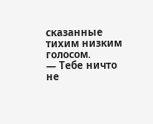сказанные тихим низким голосом.
— Тебе ничто не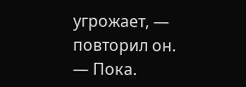угрожает, — повторил он. — Пока.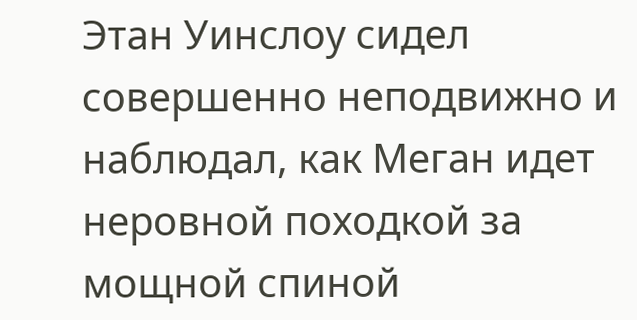Этан Уинслоу сидел совершенно неподвижно и наблюдал, как Меган идет неровной походкой за мощной спиной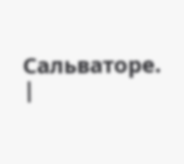Сальваторе. |